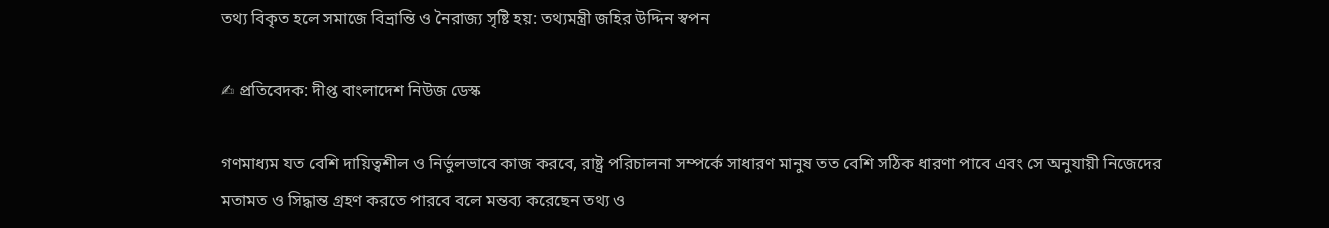তথ্য বিকৃত হলে সমাজে বিভ্রান্তি ও নৈরাজ্য সৃষ্টি হয়: তথ্যমন্ত্রী জহির উদ্দিন স্বপন

✍ প্রতিবেদক: দীপ্ত বাংলাদেশ নিউজ ডেস্ক

গণমাধ্যম যত বেশি দায়িত্বশীল ও নির্ভুলভাবে কাজ করবে, রাষ্ট্র পরিচালনা সম্পর্কে সাধারণ মানুষ তত বেশি সঠিক ধারণা পাবে এবং সে অনুযায়ী নিজেদের মতামত ও সিদ্ধান্ত গ্রহণ করতে পারবে বলে মন্তব্য করেছেন তথ্য ও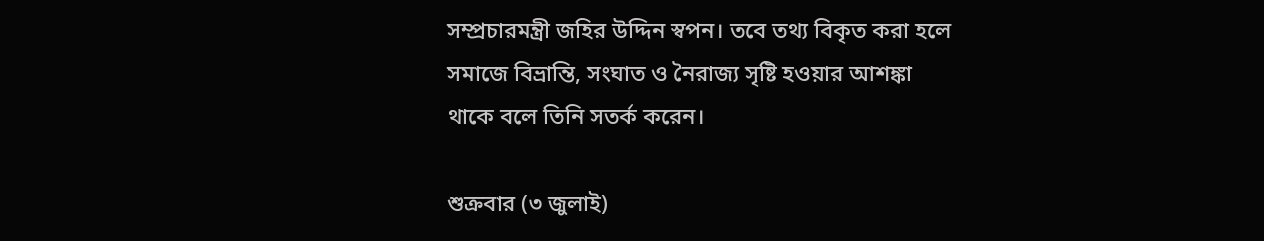সম্প্রচারমন্ত্রী জহির উদ্দিন স্বপন। তবে তথ্য বিকৃত করা হলে সমাজে বিভ্রান্তি, সংঘাত ও নৈরাজ্য সৃষ্টি হওয়ার আশঙ্কা থাকে বলে তিনি সতর্ক করেন।

শুক্রবার (৩ জুলাই)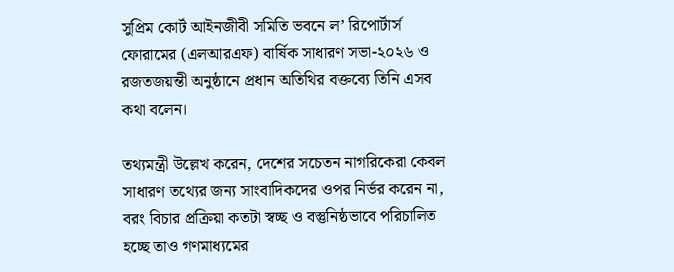সুপ্রিম কোর্ট আইনজীবী সমিতি ভবনে ল’ রিপোর্টার্স ফোরামের (এলআরএফ) বার্ষিক সাধারণ সভা-২০২৬ ও রজতজয়ন্তী অনুষ্ঠানে প্রধান অতিথির বক্তব্যে তিনি এসব কথা বলেন।

তথ্যমন্ত্রী উল্লেখ করেন, দেশের সচেতন নাগরিকেরা কেবল সাধারণ তথ্যের জন্য সাংবাদিকদের ওপর নির্ভর করেন না, বরং বিচার প্রক্রিয়া কতটা স্বচ্ছ ও বস্তুনিষ্ঠভাবে পরিচালিত হচ্ছে তাও গণমাধ্যমের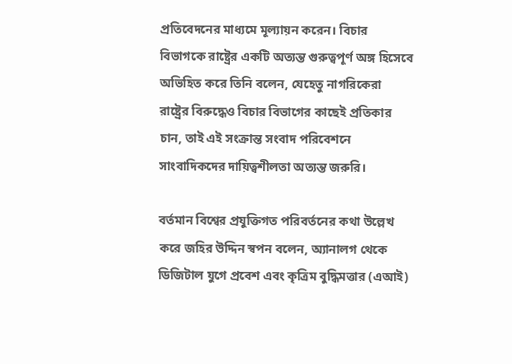প্রতিবেদনের মাধ্যমে মূল্যায়ন করেন। বিচার বিভাগকে রাষ্ট্রের একটি অত্যন্ত গুরুত্বপূর্ণ অঙ্গ হিসেবে অভিহিত করে তিনি বলেন, যেহেতু নাগরিকেরা রাষ্ট্রের বিরুদ্ধেও বিচার বিভাগের কাছেই প্রতিকার চান, তাই এই সংক্রান্ত সংবাদ পরিবেশনে সাংবাদিকদের দায়িত্বশীলতা অত্যন্ত জরুরি।

বর্তমান বিশ্বের প্রযুক্তিগত পরিবর্তনের কথা উল্লেখ করে জহির উদ্দিন স্বপন বলেন, অ্যানালগ থেকে ডিজিটাল যুগে প্রবেশ এবং কৃত্রিম বুদ্ধিমত্তার (এআই)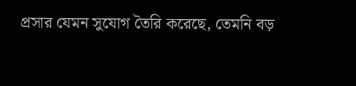প্রসার যেমন সুযোগ তৈরি করেছে, তেমনি বড়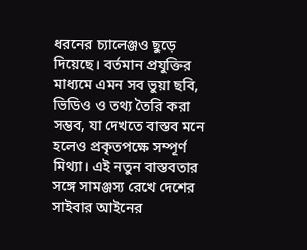ধরনের চ্যালেঞ্জও ছুড়ে দিয়েছে। বর্তমান প্রযুক্তির মাধ্যমে এমন সব ভুয়া ছবি, ভিডিও ও তথ্য তৈরি করা সম্ভব, যা দেখতে বাস্তব মনে হলেও প্রকৃতপক্ষে সম্পূর্ণ মিথ্যা। এই নতুন বাস্তবতার সঙ্গে সামঞ্জস্য রেখে দেশের সাইবার আইনের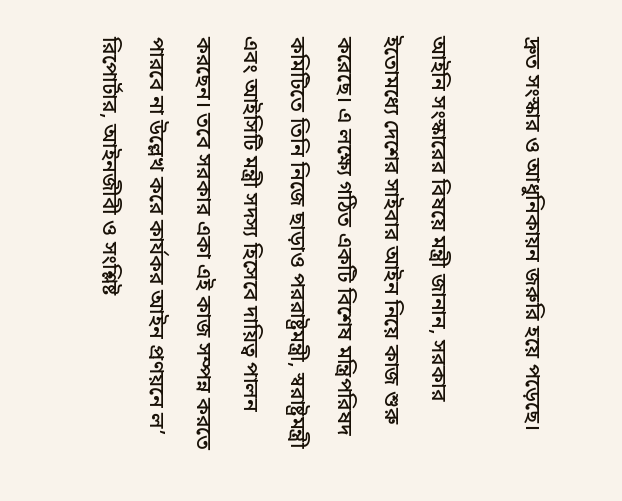দ্রুত সংস্কার ও আধুনিকায়ন জরুরি হয়ে পড়েছে।

আইনি সংস্কারের বিষয়ে মন্ত্রী জানান, সরকার ইতোমধ্যে দেশের সাইবার আইন নিয়ে কাজ শুরু করেছে। এ লক্ষ্যে গঠিত একটি বিশেষ মন্ত্রিপরিষদ কমিটিতে তিনি নিজে ছাড়াও পররাষ্ট্রমন্ত্রী, স্বরাষ্ট্রমন্ত্রী এবং আইসিটি মন্ত্রী সদস্য হিসেবে দায়িত্ব পালন করছেন। তবে সরকার একা এই কাজ সম্পন্ন করতে পারবে না উল্লেখ করে কার্যকর আইন প্রণয়নে ল’ রিপোর্টার, আইনজীবী ও সংশ্লিষ্ট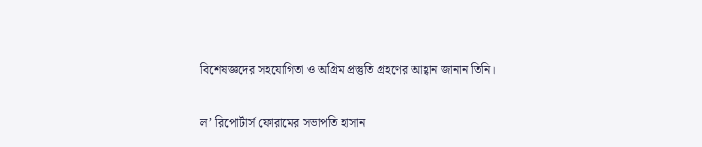বিশেষজ্ঞদের সহযোগিতা ও অগ্রিম প্রস্তুতি গ্রহণের আহ্বান জানান তিনি।

ল’ রিপোর্টার্স ফোরামের সভাপতি হাসান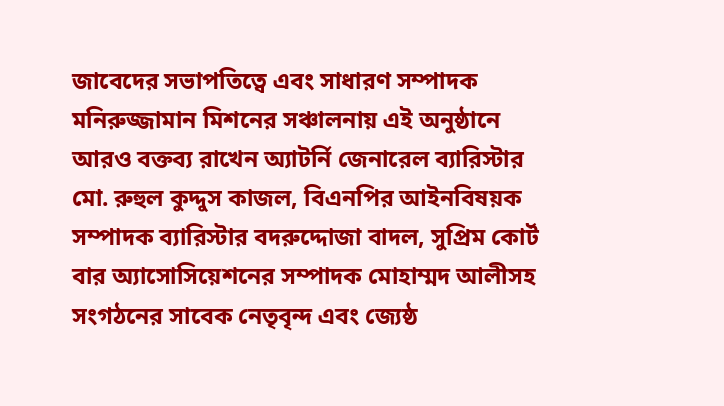জাবেদের সভাপতিত্বে এবং সাধারণ সম্পাদক মনিরুজ্জামান মিশনের সঞ্চালনায় এই অনুষ্ঠানে আরও বক্তব্য রাখেন অ্যাটর্নি জেনারেল ব্যারিস্টার মো. রুহুল কুদ্দুস কাজল, বিএনপির আইনবিষয়ক সম্পাদক ব্যারিস্টার বদরুদ্দোজা বাদল, সুপ্রিম কোর্ট বার অ্যাসোসিয়েশনের সম্পাদক মোহাম্মদ আলীসহ সংগঠনের সাবেক নেতৃবৃন্দ এবং জ্যেষ্ঠ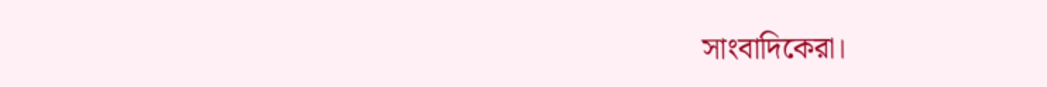সাংবাদিকেরা।